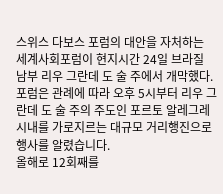스위스 다보스 포럼의 대안을 자처하는 세계사회포럼이 현지시간 24일 브라질 남부 리우 그란데 도 술 주에서 개막했다.
포럼은 관례에 따라 오후 5시부터 리우 그란데 도 술 주의 주도인 포르토 알레그레 시내를 가로지르는 대규모 거리행진으로 행사를 알렸습니다.
올해로 12회째를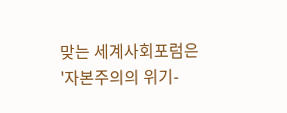맞는 세계사회포럼은 '자본주의의 위기-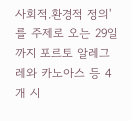사회적.환경적 정의'를 주제로 오는 29일까지 포르토 알레그레와 카노아스 등 4개 시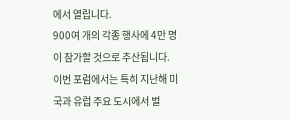에서 열립니다.
900여 개의 각종 행사에 4만 명이 참가할 것으로 추산됩니다.
이번 포럼에서는 특히 지난해 미국과 유럽 주요 도시에서 벌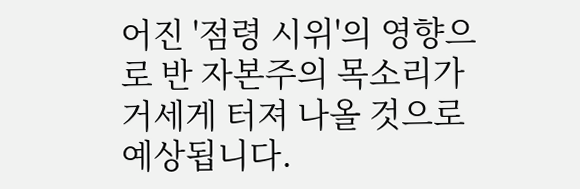어진 '점령 시위'의 영향으로 반 자본주의 목소리가 거세게 터져 나올 것으로 예상됩니다.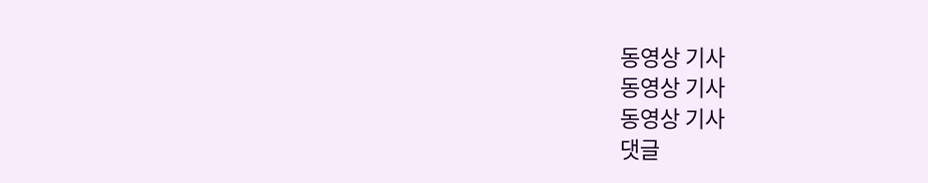동영상 기사
동영상 기사
동영상 기사
댓글